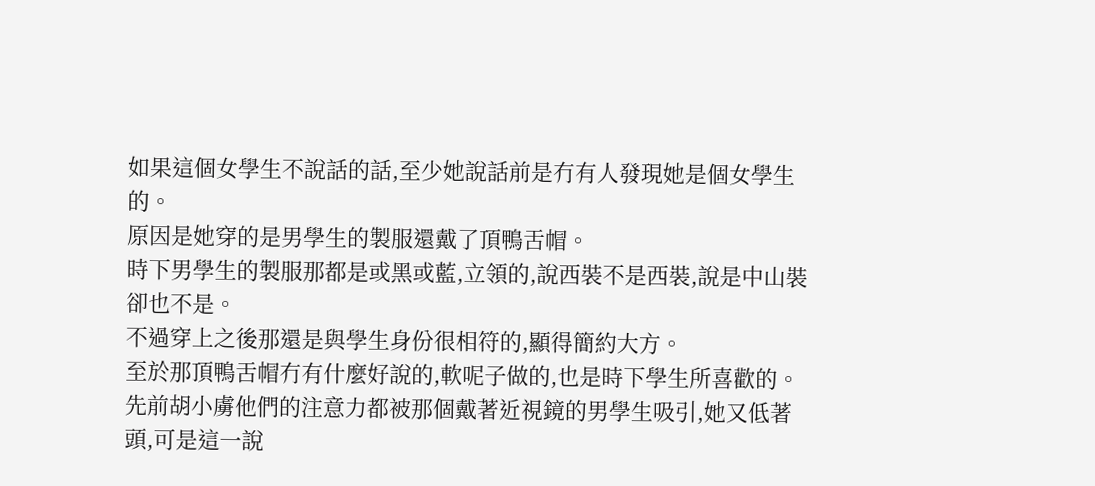如果這個女學生不說話的話,至少她說話前是冇有人發現她是個女學生的。
原因是她穿的是男學生的製服還戴了頂鴨舌帽。
時下男學生的製服那都是或黑或藍,立領的,說西裝不是西裝,說是中山裝卻也不是。
不過穿上之後那還是與學生身份很相符的,顯得簡約大方。
至於那頂鴨舌帽冇有什麼好說的,軟呢子做的,也是時下學生所喜歡的。
先前胡小虜他們的注意力都被那個戴著近視鏡的男學生吸引,她又低著頭,可是這一說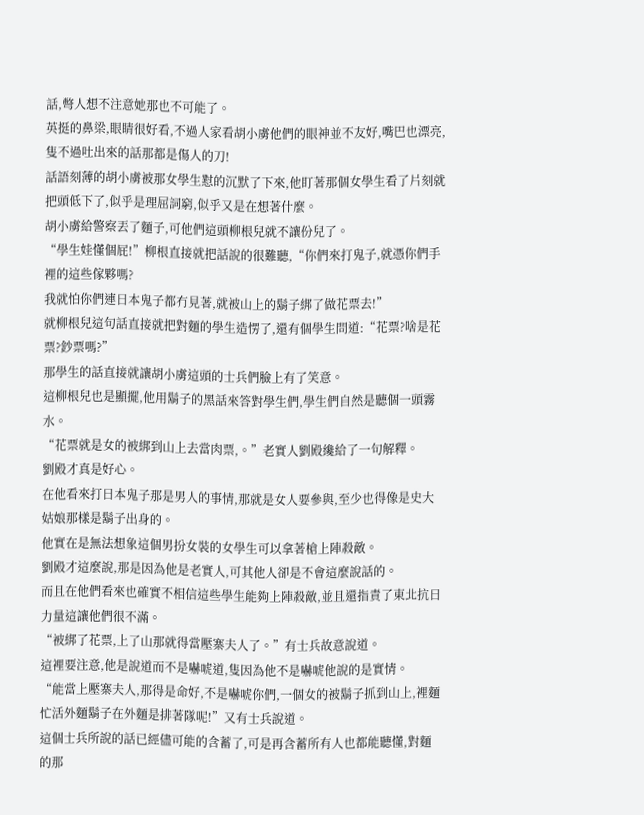話,彆人想不注意她那也不可能了。
英挺的鼻梁,眼睛很好看,不過人家看胡小虜他們的眼神並不友好,嘴巴也漂亮,隻不過吐出來的話那都是傷人的刀!
話語刻薄的胡小虜被那女學生懟的沉默了下來,他盯著那個女學生看了片刻就把頭低下了,似乎是理屈詞窮,似乎又是在想著什麼。
胡小虜給警察丟了麵子,可他們這頭柳根兒就不讓份兒了。
“學生娃懂個屁!”柳根直接就把話說的很難聽,“你們來打鬼子,就憑你們手裡的這些傢夥嗎?
我就怕你們連日本鬼子都冇見著,就被山上的鬍子綁了做花票去!”
就柳根兒這句話直接就把對麵的學生造愣了,還有個學生問道:“花票?啥是花票?鈔票嗎?”
那學生的話直接就讓胡小虜這頭的士兵們臉上有了笑意。
這柳根兒也是顯擺,他用鬍子的黑話來答對學生們,學生們自然是聽個一頭霧水。
“花票就是女的被綁到山上去當肉票,。”老實人劉殿纔給了一句解釋。
劉殿才真是好心。
在他看來打日本鬼子那是男人的事情,那就是女人要參與,至少也得像是史大姑娘那樣是鬍子出身的。
他實在是無法想象這個男扮女裝的女學生可以拿著槍上陣殺敵。
劉殿才這麼說,那是因為他是老實人,可其他人卻是不會這麼說話的。
而且在他們看來也確實不相信這些學生能夠上陣殺敵,並且還指責了東北抗日力量這讓他們很不滿。
“被綁了花票,上了山那就得當壓寨夫人了。”有士兵故意說道。
這裡要注意,他是說道而不是嚇唬道,隻因為他不是嚇唬他說的是實情。
“能當上壓寨夫人,那得是命好,不是嚇唬你們,一個女的被鬍子抓到山上,裡麵忙活外麵鬍子在外麵是排著隊呢!”又有士兵說道。
這個士兵所說的話已經儘可能的含蓄了,可是再含蓄所有人也都能聽懂,對麵的那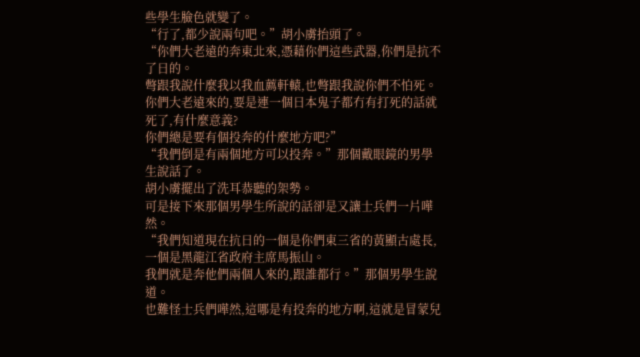些學生臉色就變了。
“行了,都少說兩句吧。”胡小虜抬頭了。
“你們大老遠的奔東北來,憑藉你們這些武器,你們是抗不了日的。
彆跟我說什麼我以我血薦軒轅,也彆跟我說你們不怕死。
你們大老遠來的,要是連一個日本鬼子都冇有打死的話就死了,有什麼意義?
你們總是要有個投奔的什麼地方吧?”
“我們倒是有兩個地方可以投奔。”那個戴眼鏡的男學生說話了。
胡小虜擺出了洗耳恭聽的架勢。
可是接下來那個男學生所說的話卻是又讓士兵們一片嘩然。
“我們知道現在抗日的一個是你們東三省的黃顯古處長,一個是黑龍江省政府主席馬振山。
我們就是奔他們兩個人來的,跟誰都行。”那個男學生說道。
也難怪士兵們嘩然,這哪是有投奔的地方啊,這就是冒蒙兒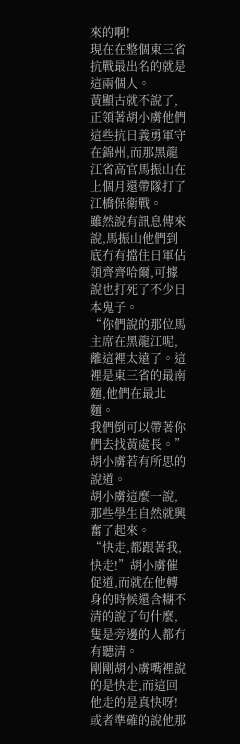來的啊!
現在在整個東三省抗戰最出名的就是這兩個人。
黃顯古就不說了,正領著胡小虜他們這些抗日義勇軍守在錦州,而那黑龍江省高官馬振山在上個月還帶隊打了江橋保衛戰。
雖然說有訊息傳來說,馬振山他們到底冇有擋住日軍佔領齊齊哈爾,可據說也打死了不少日本鬼子。
“你們說的那位馬主席在黑龍江呢,離這裡太遠了。這裡是東三省的最南麵,他們在最北麵。
我們倒可以帶著你們去找黃處長。”胡小虜若有所思的說道。
胡小虜這麼一說,那些學生自然就興奮了起來。
“快走,都跟著我,快走!”胡小虜催促道,而就在他轉身的時候還含糊不清的說了句什麼,隻是旁邊的人都冇有聽清。
剛剛胡小虜嘴裡說的是快走,而這回他走的是真快呀!
或者準確的說他那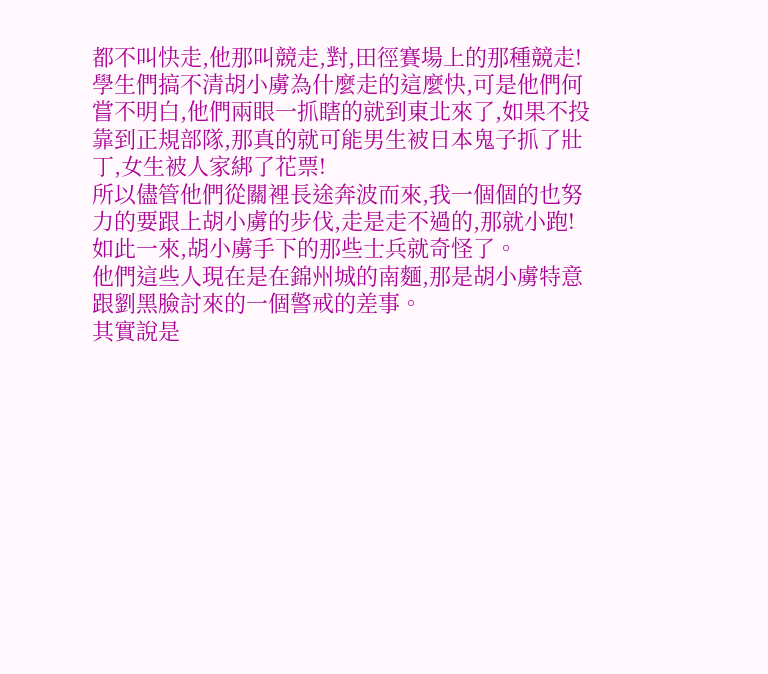都不叫快走,他那叫競走,對,田徑賽場上的那種競走!
學生們搞不清胡小虜為什麼走的這麼快,可是他們何嘗不明白,他們兩眼一抓瞎的就到東北來了,如果不投靠到正規部隊,那真的就可能男生被日本鬼子抓了壯丁,女生被人家綁了花票!
所以儘管他們從關裡長途奔波而來,我一個個的也努力的要跟上胡小虜的步伐,走是走不過的,那就小跑!
如此一來,胡小虜手下的那些士兵就奇怪了。
他們這些人現在是在錦州城的南麵,那是胡小虜特意跟劉黑臉討來的一個警戒的差事。
其實說是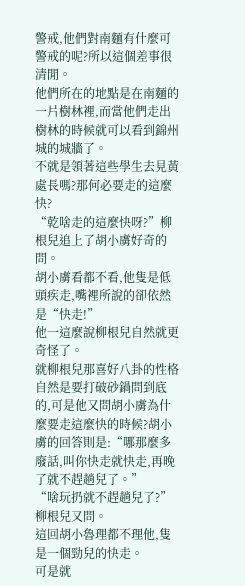警戒,他們對南麵有什麼可警戒的呢?所以這個差事很清閒。
他們所在的地點是在南麵的一片樹林裡,而當他們走出樹林的時候就可以看到錦州城的城牆了。
不就是領著這些學生去見黃處長嗎?那何必要走的這麼快?
“乾啥走的這麼快呀?”柳根兒追上了胡小虜好奇的問。
胡小虜看都不看,他隻是低頭疾走,嘴裡所說的卻依然是“快走!”
他一這麼說柳根兒自然就更奇怪了。
就柳根兒那喜好八卦的性格自然是要打破砂鍋問到底的,可是他又問胡小虜為什麼要走這麼快的時候?胡小虜的回答則是:“哪那麼多廢話,叫你快走就快走,再晚了就不趕趟兒了。”
“啥玩扔就不趕趟兒了?”柳根兒又問。
這回胡小魯理都不理他,隻是一個勁兒的快走。
可是就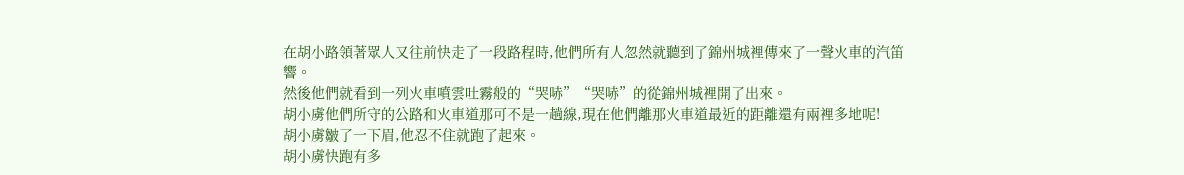在胡小路領著眾人又往前快走了一段路程時,他們所有人忽然就聽到了錦州城裡傳來了一聲火車的汽笛響。
然後他們就看到一列火車噴雲吐霧般的“哭哧”“哭哧”的從錦州城裡開了出來。
胡小虜他們所守的公路和火車道那可不是一趟線,現在他們離那火車道最近的距離還有兩裡多地呢!
胡小虜皺了一下眉,他忍不住就跑了起來。
胡小虜快跑有多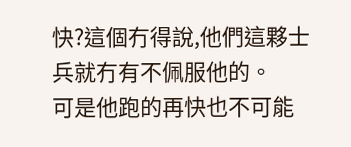快?這個冇得說,他們這夥士兵就冇有不佩服他的。
可是他跑的再快也不可能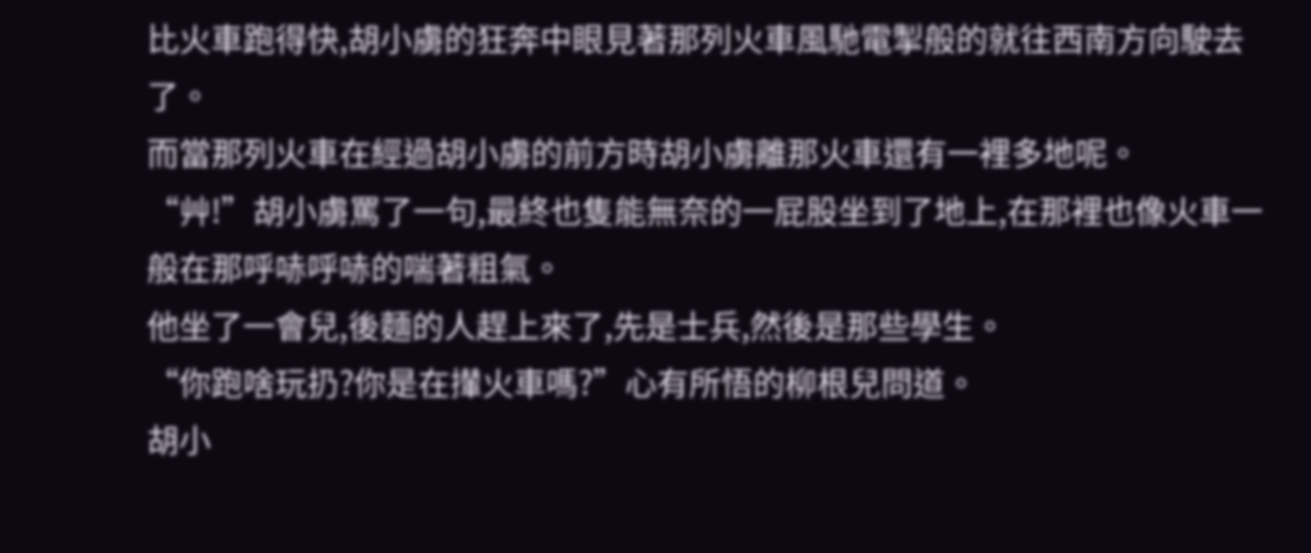比火車跑得快,胡小虜的狂奔中眼見著那列火車風馳電掣般的就往西南方向駛去了。
而當那列火車在經過胡小虜的前方時胡小虜離那火車還有一裡多地呢。
“艸!”胡小虜罵了一句,最終也隻能無奈的一屁股坐到了地上,在那裡也像火車一般在那呼哧呼哧的喘著粗氣。
他坐了一會兒,後麵的人趕上來了,先是士兵,然後是那些學生。
“你跑啥玩扔?你是在攆火車嗎?”心有所悟的柳根兒問道。
胡小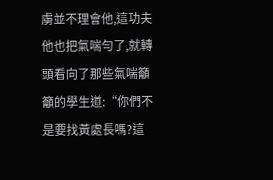虜並不理會他,這功夫他也把氣喘勻了,就轉頭看向了那些氣喘籲籲的學生道:“你們不是要找黃處長嗎?這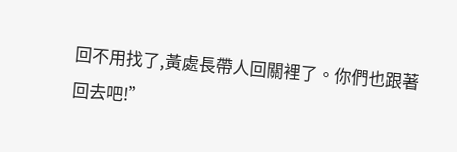回不用找了,黃處長帶人回關裡了。你們也跟著回去吧!”